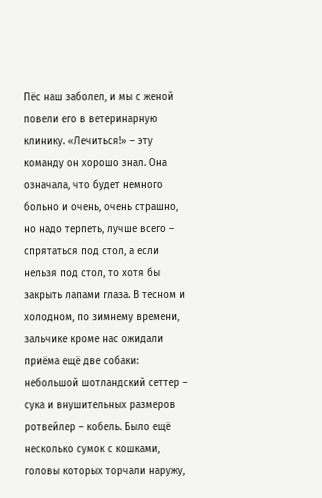Пёс наш заболел, и мы с женой повели его в ветеринарную клинику. «Лечиться!» – эту команду он хорошо знал. Она означала, что будет немного больно и очень, очень страшно, но надо терпеть, лучше всего – спрятаться под стол, а если нельзя под стол, то хотя бы закрыть лапами глаза. В тесном и холодном, по зимнему времени, зальчике кроме нас ожидали приёма ещё две собаки: небольшой шотландский сеттер – сука и внушительных размеров ротвейлер – кобель. Было ещё несколько сумок с кошками, головы которых торчали наружу,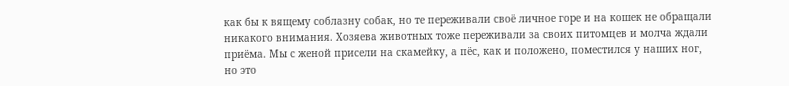как бы к вящему соблазну собак, но те переживали своё личное горе и на кошек не обращали никакого внимания. Хозяева животных тоже переживали за своих питомцев и молча ждали приёма. Мы с женой присели на скамейку, а пёс, как и положено, поместился у наших ног, но это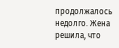продолжалось недолго. Жена решила, что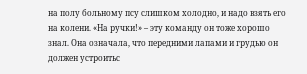на полу больному псу слишком холодно, и надо взять его на колени. «На ручки!» – эту команду он тоже хорошо знал. Она означала, что передними лапами и грудью он должен устроитьс